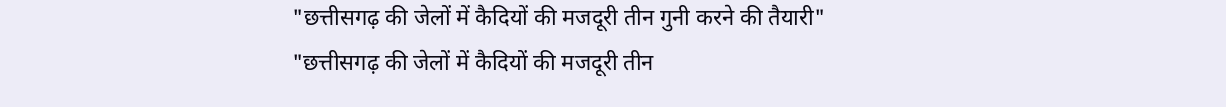"छत्तीसगढ़ की जेलों में कैदियों की मजदूरी तीन गुनी करने की तैयारी"
"छत्तीसगढ़ की जेलों में कैदियों की मजदूरी तीन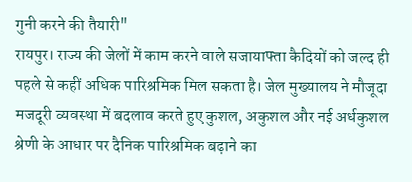गुनी करने की तैयारी"
रायपुर। राज्य की जेलों में काम करने वाले सजायाफ्ता कैदियों को जल्द ही पहले से कहीं अधिक पारिश्रमिक मिल सकता है। जेल मुख्यालय ने मौजूदा मजदूरी व्यवस्था में बदलाव करते हुए कुशल, अकुशल और नई अर्धकुशल श्रेणी के आधार पर दैनिक पारिश्रमिक बढ़ाने का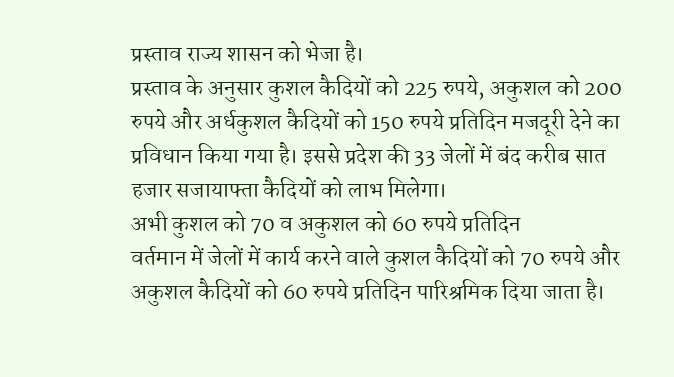प्रस्ताव राज्य शासन को भेजा है।
प्रस्ताव के अनुसार कुशल कैदियों को 225 रुपये, अकुशल को 200 रुपये और अर्धकुशल कैदियों को 150 रुपये प्रतिदिन मजदूरी देने का प्रविधान किया गया है। इससे प्रदेश की 33 जेलों में बंद करीब सात हजार सजायाफ्ता कैदियों को लाभ मिलेगा।
अभी कुशल को 70 व अकुशल को 60 रुपये प्रतिदिन
वर्तमान में जेलों में कार्य करने वाले कुशल कैदियों को 70 रुपये और अकुशल कैदियों को 60 रुपये प्रतिदिन पारिश्रमिक दिया जाता है।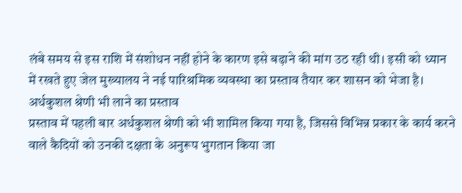लंबे समय से इस राशि में संशोधन नहीं होने के कारण इसे बढ़ाने की मांग उठ रही थी। इसी को ध्यान में रखते हुए जेल मुख्यालय ने नई पारिश्रमिक व्यवस्था का प्रस्ताव तैयार कर शासन को भेजा है।
अर्धकुशल श्रेणी भी लाने का प्रस्ताव
प्रस्ताव में पहली बार अर्धकुशल श्रेणी को भी शामिल किया गया है, जिससे विभिन्न प्रकार के कार्य करने वाले कैदियों को उनकी दक्षता के अनुरूप भुगतान किया जा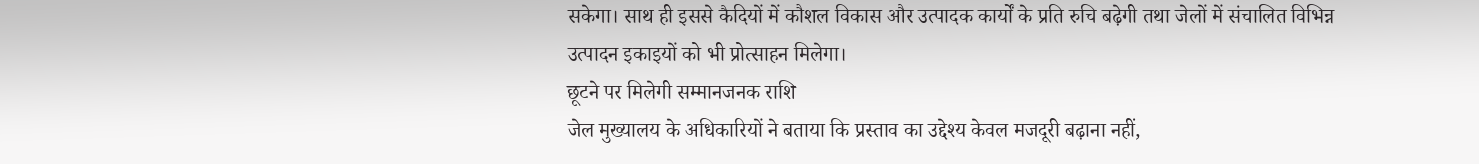सकेगा। साथ ही इससे कैदियों में कौशल विकास और उत्पादक कार्यों के प्रति रुचि बढ़ेगी तथा जेलों में संचालित विभिन्न उत्पादन इकाइयों को भी प्रोत्साहन मिलेगा।
छूटने पर मिलेगी सम्मानजनक राशि
जेल मुख्यालय के अधिकारियों ने बताया कि प्रस्ताव का उद्देश्य केवल मजदूरी बढ़ाना नहीं,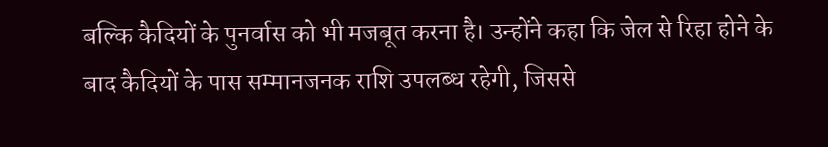बल्कि कैदियों के पुनर्वास को भी मजबूत करना है। उन्होंने कहा कि जेल से रिहा होने के बाद कैदियों के पास सम्मानजनक राशि उपलब्ध रहेगी, जिससे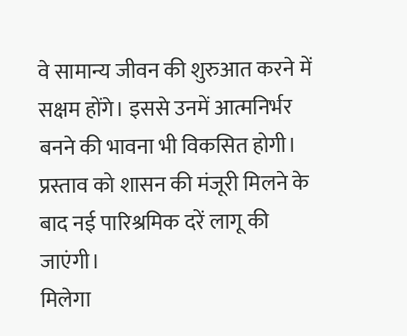वे सामान्य जीवन की शुरुआत करने में सक्षम होंगे। इससे उनमें आत्मनिर्भर बनने की भावना भी विकसित होगी। प्रस्ताव को शासन की मंजूरी मिलने के बाद नई पारिश्रमिक दरें लागू की जाएंगी।
मिलेगा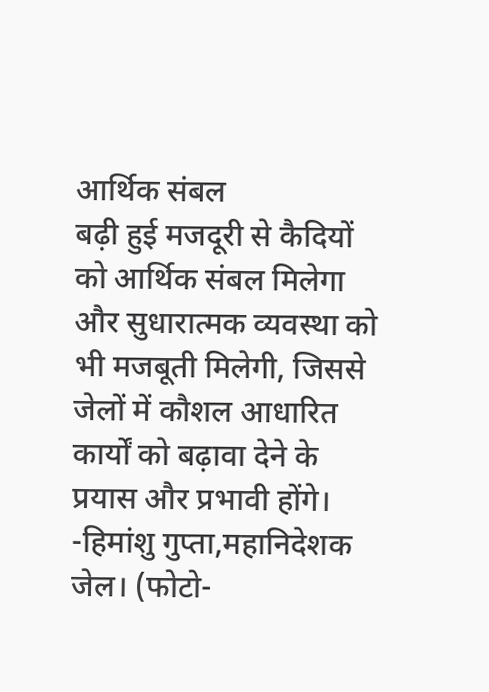आर्थिक संबल
बढ़ी हुई मजदूरी से कैदियों को आर्थिक संबल मिलेगा और सुधारात्मक व्यवस्था को भी मजबूती मिलेगी, जिससे जेलों में कौशल आधारित कार्यों को बढ़ावा देने के प्रयास और प्रभावी होंगे।
-हिमांशु गुप्ता,महानिदेशक जेल। (फोटो-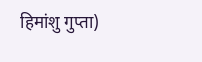हिमांशु गुप्ता)